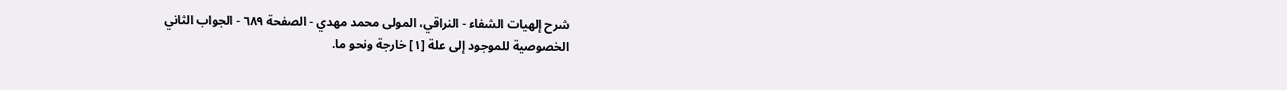شرح إلهيات الشفاء - النراقي، المولى محمد مهدي - الصفحة ٦٨٩ - الجواب الثاني
الخصوصية للموجود إلى علة [١] خارجة ونحو ما.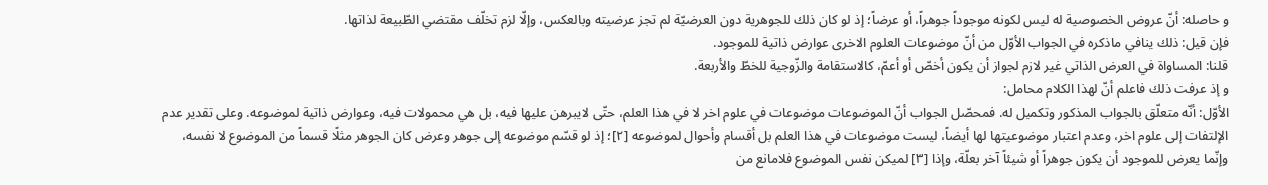و حاصله: أنّ عروض الخصوصية له ليس لكونه موجوداً جوهراً، أو عرضاً؛ إذ لو كان ذلك للجوهرية دون العرضيّة لم تجز عرضيته وبالعكس، وإلّا لزم تخلّف مقتضي الطّبيعة لذاتها.
فإن قيل: ذلك ينافي ماذكره في الجواب الأوّل من أنّ موضوعات العلوم الاخرى عوارض ذاتية للموجود.
قلنا: المساواة في العرض الذاتي غير لازم لجواز أن يكون أخصّ أو أعمّ، كالاستقامة والزّوجية للخطّ والأربعة.
و إذ عرفت ذلك فاعلم أنّ لهذا الكلام محامل:
الأوّل: أنّه متعلّق بالجواب المذكور وتكميل له. فمحصّل الجواب أنّ الموضوعات موضوعات في علوم اخر لا في هذا العلم، حتّى لايبرهن عليها فيه، بل هي محمولات فيه، وعوارض ذاتية لموضوعه. وعلى تقدير عدم الإلتفات إلى علوم اخر، وعدم اعتبار موضوعيتها لها أيضاً، ليست موضوعات في هذا العلم بل أقسام وأحوال لموضوعه [٢]؛ إذ لو قسّم موضوعه إلى جوهر وعرض كان الجوهر مثلًا قسماً من الموضوع لا نفسه، وإنّما يعرض للموجود أن يكون جوهراً أو شيئاً آخر بعلّة، وإذا [٣] لميكن نفس الموضوع فلامانع من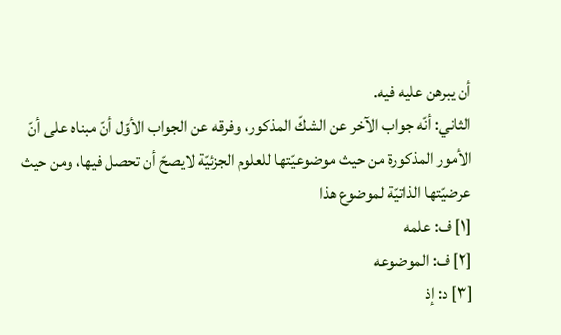أن يبرهن عليه فيه.
الثاني: أنّه جواب الآخر عن الشكّ المذكور، وفرقه عن الجواب الأوّل أنّ مبناه على أنّ الأمور المذكورة من حيث موضوعيّتها للعلوم الجزئيّة لايصحّ أن تحصل فيها، ومن حيث عرضيّتها الذاتيّة لموضوع هذا
[١] ف: علمه
[٢] ف: الموضوعه
[٣] د: إذ